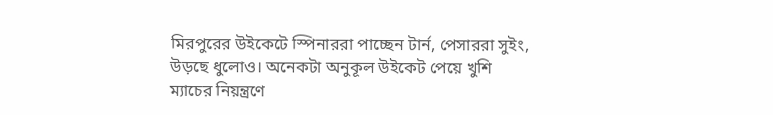মিরপুরের উইকেটে স্পিনাররা পাচ্ছেন টার্ন, পেসাররা সুইং, উড়ছে ধুলোও। অনেকটা অনুকূল উইকেট পেয়ে খুশি ম্যাচের নিয়ন্ত্রণে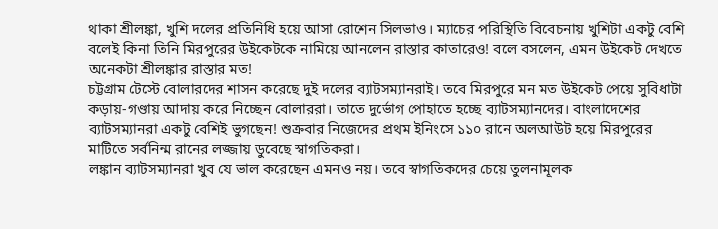থাকা শ্রীলঙ্কা, খুশি দলের প্রতিনিধি হয়ে আসা রোশেন সিলভাও। ম্যাচের পরিস্থিতি বিবেচনায় খুশিটা একটু বেশি বলেই কিনা তিনি মিরপুরের উইকেটকে নামিয়ে আনলেন রাস্তার কাতারেও! বলে বসলেন, এমন উইকেট দেখতে অনেকটা শ্রীলঙ্কার রাস্তার মত!
চট্টগ্রাম টেস্টে বোলারদের শাসন করেছে দুই দলের ব্যাটসম্যানরাই। তবে মিরপুরে মন মত উইকেট পেয়ে সুবিধাটা কড়ায়-গণ্ডায় আদায় করে নিচ্ছেন বোলাররা। তাতে দুর্ভোগ পোহাতে হচ্ছে ব্যাটসম্যানদের। বাংলাদেশের ব্যাটসম্যানরা একটু বেশিই ভুগছেন! শুক্রবার নিজেদের প্রথম ইনিংসে ১১০ রানে অলআউট হয়ে মিরপুরের মাটিতে সর্বনিন্ম রানের লজ্জায় ডুবেছে স্বাগতিকরা।
লঙ্কান ব্যাটসম্যানরা খুব যে ভাল করেছেন এমনও নয়। তবে স্বাগতিকদের চেয়ে তুলনামূলক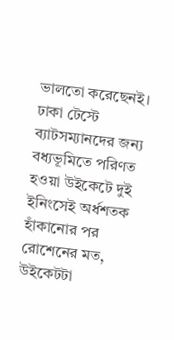ভালতো করেছেনই। ঢাকা টেস্টে ব্যাটসম্যানদের জন্য বধ্যভূমিতে পরিণত হওয়া উইকেটে দুই ইনিংসেই অর্ধশতক হাঁকানোর পর রোশেনের মত, উইকেটটা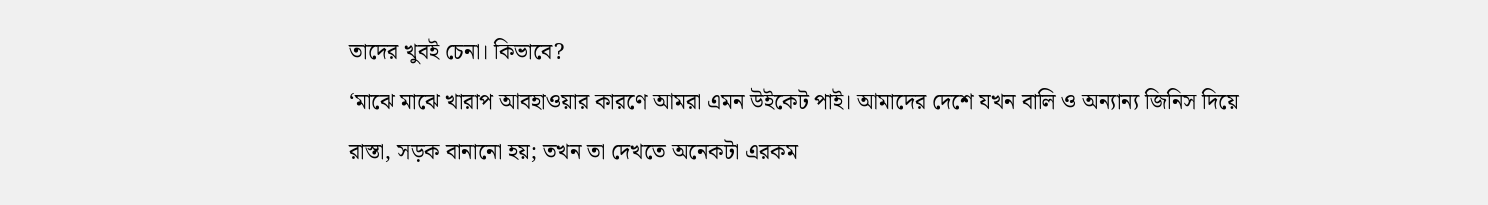তাদের খুবই চেনা। কিভাবে?
‘মাঝে মাঝে খারাপ আবহাওয়ার কারণে আমরা এমন উইকেট পাই। আমাদের দেশে যখন বালি ও অন্যান্য জিনিস দিয়ে রাস্তা, সড়ক বানানো হয়; তখন তা দেখতে অনেকটা এরকম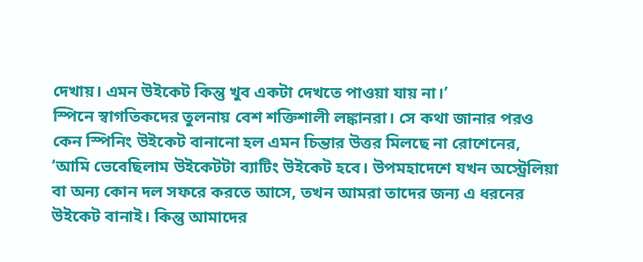দেখায়। এমন উইকেট কিন্তু খুব একটা দেখতে পাওয়া যায় না।’
স্পিনে স্বাগতিকদের তুলনায় বেশ শক্তিশালী লঙ্কানরা। সে কথা জানার পরও কেন স্পিনিং উইকেট বানানো হল এমন চিন্তার উত্তর মিলছে না রোশেনের, ‘আমি ভেবেছিলাম উইকেটটা ব্যাটিং উইকেট হবে। উপমহাদেশে যখন অস্ট্রেলিয়া বা অন্য কোন দল সফরে করতে আসে, তখন আমরা তাদের জন্য এ ধরনের উইকেট বানাই। কিন্তু আমাদের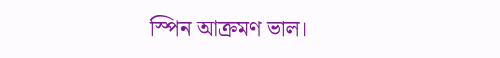স্পিন আক্রমণ ভাল।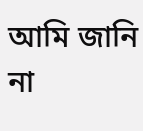আমি জানি না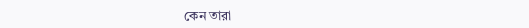কেন তারা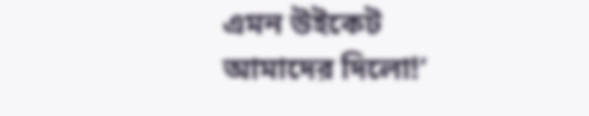এমন উইকেট আমাদের দিলো!’